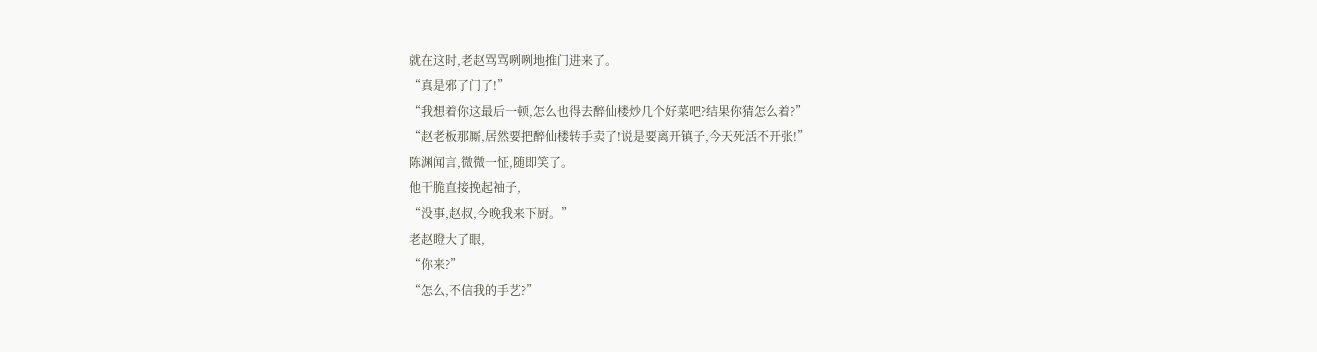就在这时,老赵骂骂咧咧地推门进来了。
“真是邪了门了!”
“我想着你这最后一顿,怎么也得去醉仙楼炒几个好菜吧?结果你猜怎么着?”
“赵老板那厮,居然要把醉仙楼转手卖了!说是要离开镇子,今天死活不开张!”
陈渊闻言,微微一怔,随即笑了。
他干脆直接挽起袖子,
“没事,赵叔,今晚我来下厨。”
老赵瞪大了眼,
“你来?”
“怎么,不信我的手艺?”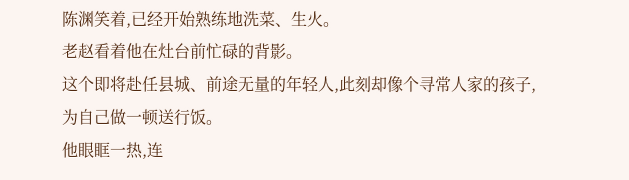陈渊笑着,已经开始熟练地洗菜、生火。
老赵看着他在灶台前忙碌的背影。
这个即将赴任县城、前途无量的年轻人,此刻却像个寻常人家的孩子,为自己做一顿送行饭。
他眼眶一热,连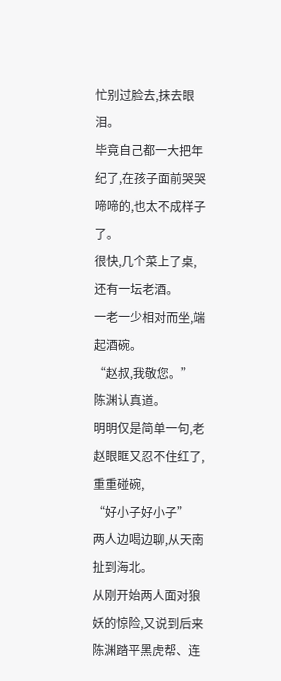忙别过脸去,抹去眼泪。
毕竟自己都一大把年纪了,在孩子面前哭哭啼啼的,也太不成样子了。
很快,几个菜上了桌,还有一坛老酒。
一老一少相对而坐,端起酒碗。
“赵叔,我敬您。”
陈渊认真道。
明明仅是简单一句,老赵眼眶又忍不住红了,重重碰碗,
“好小子好小子”
两人边喝边聊,从天南扯到海北。
从刚开始两人面对狼妖的惊险,又说到后来陈渊踏平黑虎帮、连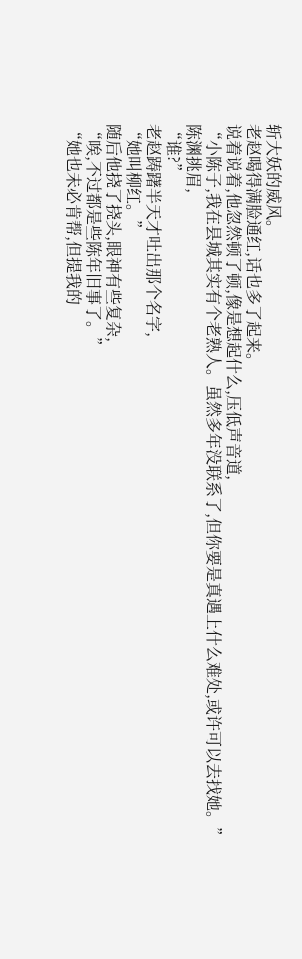斩大妖的威风。
老赵喝得满脸通红,话也多了起来。
说着说着,他忽然顿了顿,像是想起什么,压低声音道,
“小陈子,我在县城其实有个老熟人。虽然多年没联系了,但你要是真遇上什么难处,或许可以去找她。”
陈渊挑眉,
“谁?”
老赵踌躇半天才吐出那个名字,
“她叫柳红。”
随后他挠了挠头,眼神有些复杂,
“唉,不过都是些陈年旧事了。”
“她也未必肯帮,但提我的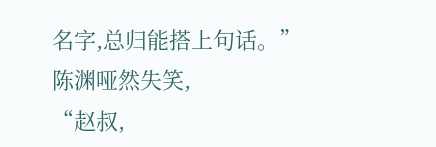名字,总归能搭上句话。”
陈渊哑然失笑,
“赵叔,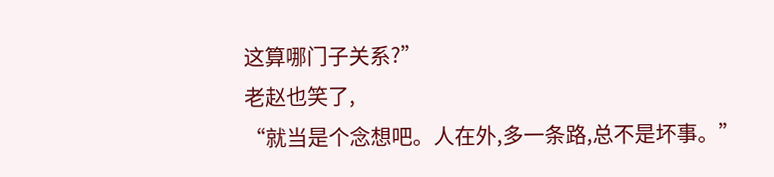这算哪门子关系?”
老赵也笑了,
“就当是个念想吧。人在外,多一条路,总不是坏事。”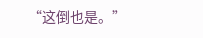“这倒也是。”